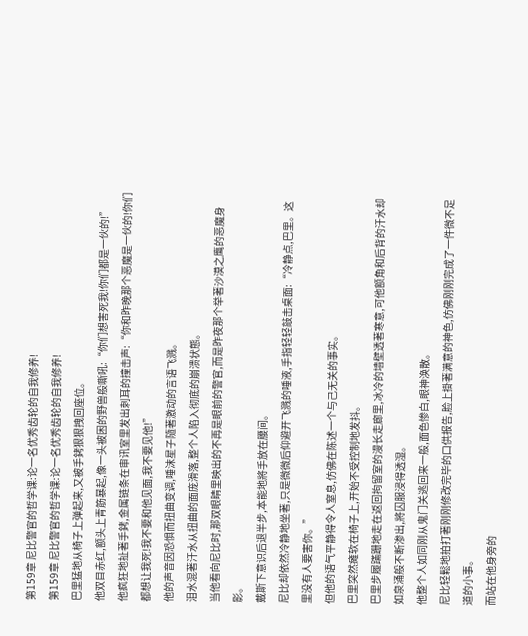第159章 尼比警官的哲学课:论一名优秀齿轮的自我修养!
第159章 尼比警官的哲学课:论一名优秀齿轮的自我修养!
巴里猛地从椅子上弹起来,又被手銬狠狠拽回座位。
他双目赤红,额头上青筋暴起,像一头被困的野兽般嘶吼:“你们想害死我!你们都是一伙的!”
他疯狂地扯著手銬,金属链条在审讯室里发出刺耳的撞击声:“你和昨晚那个恶魔是一伙的!你们都想让我死!我不要和他见面,我不要见他!”
他的声音因恐惧而扭曲变调,唾沫星子隨著激动的言语飞溅。
泪水混著汗水从扭曲的面庞滑落,整个人陷入彻底的崩溃状態。
当他看向尼比时,那双眼睛里映出的不再是眼前的警官,而是昨夜那个举著沙漠之鹰的恶魔身影。
戴斯下意识后退半步,本能地將手放在腰间。
尼比却依然冷静地坐著,只是微微后仰避开飞溅的唾液,手指轻轻敲击桌面:“冷静点,巴里。这里没有人要害你。”
但他的语气平静得令人窒息,仿佛在陈述一个与己无关的事实。
巴里突然瘫软在椅子上,开始不受控制地发抖。
巴里步履蹣跚地走在返回拘留室的漫长走廊里,冰冷的墙壁透著寒意,可他额角和后背的汗水却如泉涌般不断渗出,將囚服浸得透湿。
他整个人如同刚从鬼门关逃回来一般,面色惨白,眼神涣散。
尼比轻鬆地拍打著刚刚修改完毕的口供报告,脸上掛著满意的神色,仿佛刚刚完成了一件微不足道的小事。
而站在他身旁的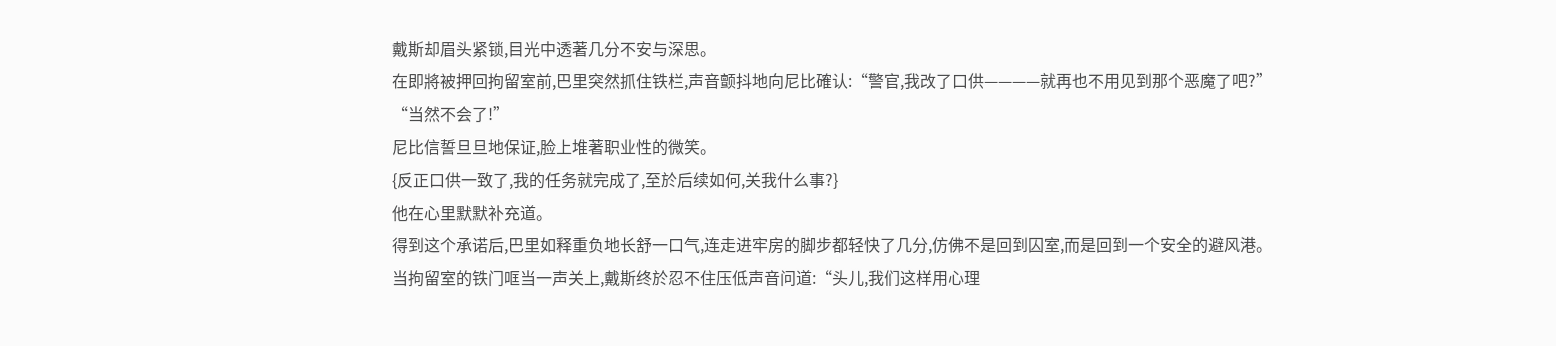戴斯却眉头紧锁,目光中透著几分不安与深思。
在即將被押回拘留室前,巴里突然抓住铁栏,声音颤抖地向尼比確认:“警官,我改了口供————就再也不用见到那个恶魔了吧?”
“当然不会了!”
尼比信誓旦旦地保证,脸上堆著职业性的微笑。
{反正口供一致了,我的任务就完成了,至於后续如何,关我什么事?}
他在心里默默补充道。
得到这个承诺后,巴里如释重负地长舒一口气,连走进牢房的脚步都轻快了几分,仿佛不是回到囚室,而是回到一个安全的避风港。
当拘留室的铁门哐当一声关上,戴斯终於忍不住压低声音问道:“头儿,我们这样用心理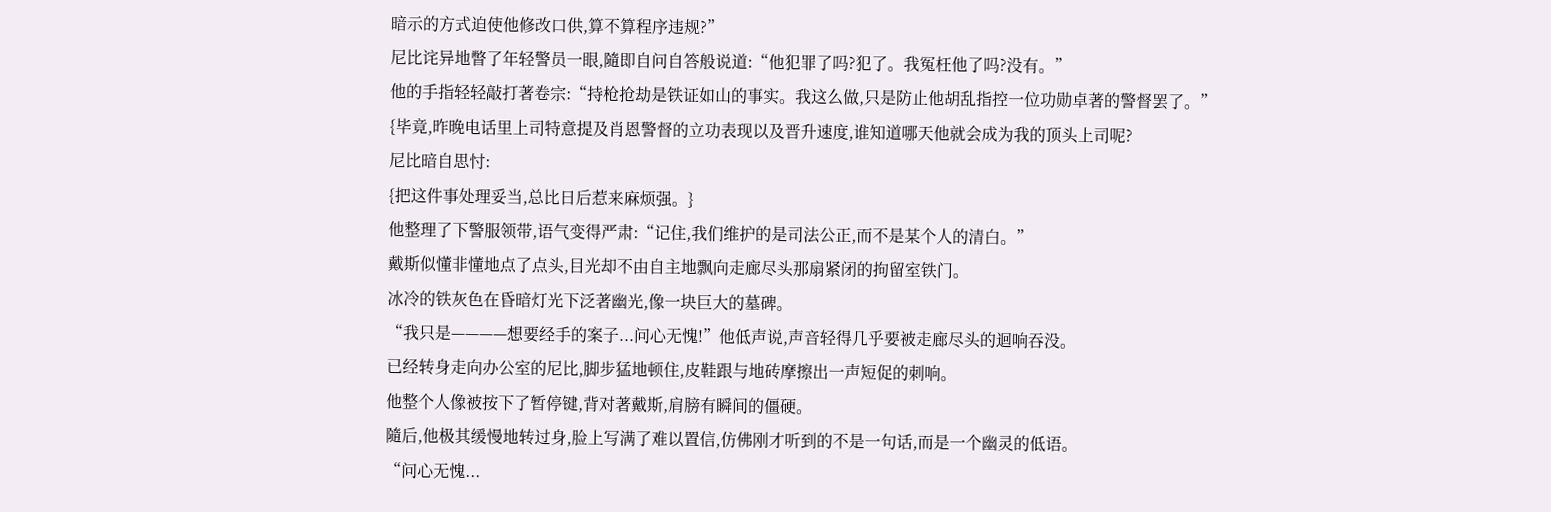暗示的方式迫使他修改口供,算不算程序违规?”
尼比诧异地瞥了年轻警员一眼,隨即自问自答般说道:“他犯罪了吗?犯了。我冤枉他了吗?没有。”
他的手指轻轻敲打著卷宗:“持枪抢劫是铁证如山的事实。我这么做,只是防止他胡乱指控一位功勋卓著的警督罢了。”
{毕竟,昨晚电话里上司特意提及肖恩警督的立功表现以及晋升速度,谁知道哪天他就会成为我的顶头上司呢?
尼比暗自思忖:
{把这件事处理妥当,总比日后惹来麻烦强。}
他整理了下警服领带,语气变得严肃:“记住,我们维护的是司法公正,而不是某个人的清白。”
戴斯似懂非懂地点了点头,目光却不由自主地飘向走廊尽头那扇紧闭的拘留室铁门。
冰冷的铁灰色在昏暗灯光下泛著幽光,像一块巨大的墓碑。
“我只是————想要经手的案子...问心无愧!”他低声说,声音轻得几乎要被走廊尽头的迴响吞没。
已经转身走向办公室的尼比,脚步猛地顿住,皮鞋跟与地砖摩擦出一声短促的刺响。
他整个人像被按下了暂停键,背对著戴斯,肩膀有瞬间的僵硬。
隨后,他极其缓慢地转过身,脸上写满了难以置信,仿佛刚才听到的不是一句话,而是一个幽灵的低语。
“问心无愧...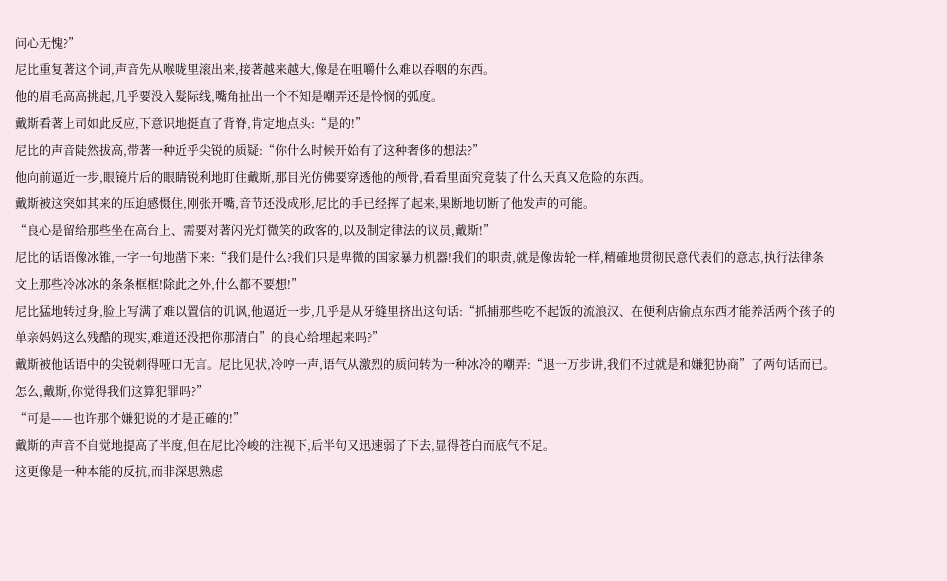问心无愧?”
尼比重复著这个词,声音先从喉咙里滚出来,接著越来越大,像是在咀嚼什么难以吞咽的东西。
他的眉毛高高挑起,几乎要没入髮际线,嘴角扯出一个不知是嘲弄还是怜悯的弧度。
戴斯看著上司如此反应,下意识地挺直了背脊,肯定地点头:“是的!”
尼比的声音陡然拔高,带著一种近乎尖锐的质疑:“你什么时候开始有了这种奢侈的想法?”
他向前逼近一步,眼镜片后的眼睛锐利地盯住戴斯,那目光仿佛要穿透他的颅骨,看看里面究竟装了什么天真又危险的东西。
戴斯被这突如其来的压迫感慑住,刚张开嘴,音节还没成形,尼比的手已经挥了起来,果断地切断了他发声的可能。
“良心是留给那些坐在高台上、需要对著闪光灯微笑的政客的,以及制定律法的议员,戴斯!”
尼比的话语像冰锥,一字一句地凿下来:“我们是什么?我们只是卑微的国家暴力机器!我们的职责,就是像齿轮一样,精確地贯彻民意代表们的意志,执行法律条文上那些冷冰冰的条条框框!除此之外,什么都不要想!”
尼比猛地转过身,脸上写满了难以置信的讥讽,他逼近一步,几乎是从牙缝里挤出这句话:“抓捕那些吃不起饭的流浪汉、在便利店偷点东西才能养活两个孩子的单亲妈妈这么残酷的现实,难道还没把你那清白”的良心给埋起来吗?”
戴斯被他话语中的尖锐刺得哑口无言。尼比见状,冷哼一声,语气从激烈的质问转为一种冰冷的嘲弄:“退一万步讲,我们不过就是和嫌犯协商”了两句话而已。怎么,戴斯,你觉得我们这算犯罪吗?”
“可是——也许那个嫌犯说的才是正確的!”
戴斯的声音不自觉地提高了半度,但在尼比冷峻的注视下,后半句又迅速弱了下去,显得苍白而底气不足。
这更像是一种本能的反抗,而非深思熟虑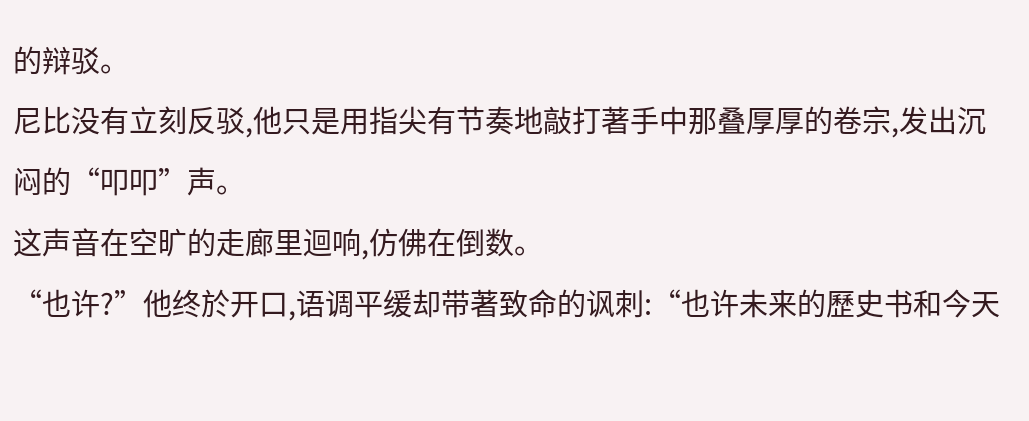的辩驳。
尼比没有立刻反驳,他只是用指尖有节奏地敲打著手中那叠厚厚的卷宗,发出沉闷的“叩叩”声。
这声音在空旷的走廊里迴响,仿佛在倒数。
“也许?”他终於开口,语调平缓却带著致命的讽刺:“也许未来的歷史书和今天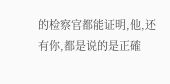的检察官都能证明,他,还有你,都是说的是正確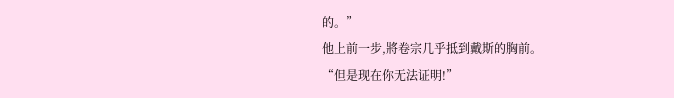的。”
他上前一步,將卷宗几乎抵到戴斯的胸前。
“但是现在你无法证明!”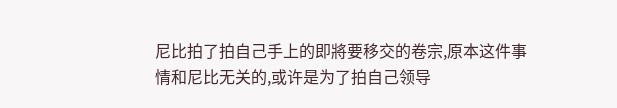尼比拍了拍自己手上的即將要移交的卷宗,原本这件事情和尼比无关的,或许是为了拍自己领导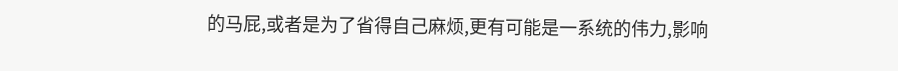的马屁,或者是为了省得自己麻烦,更有可能是一系统的伟力,影响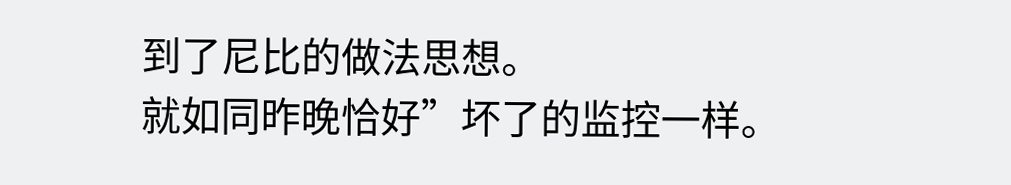到了尼比的做法思想。
就如同昨晚恰好”坏了的监控一样。